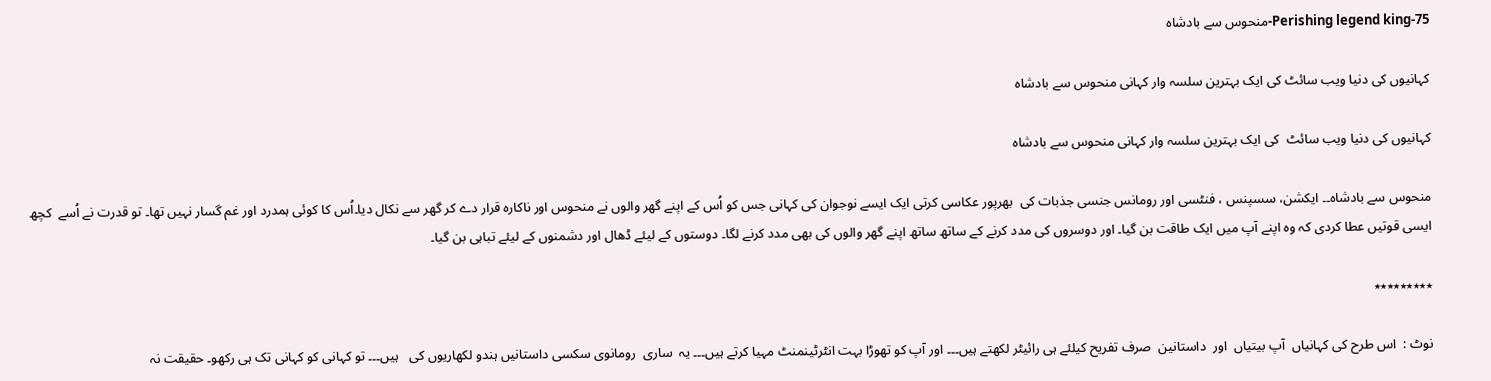Perishing legend king-75-منحوس سے بادشاہ

کہانیوں کی دنیا ویب سائٹ کی ایک بہترین سلسہ وار کہانی منحوس سے بادشاہ

کہانیوں کی دنیا ویب سائٹ  کی ایک بہترین سلسہ وار کہانی منحوس سے بادشاہ

منحوس سے بادشاہ۔۔ ایکشن، سسپنس ، فنٹسی اور رومانس جنسی جذبات کی  بھرپور عکاسی کرتی ایک ایسے نوجوان کی کہانی جس کو اُس کے اپنے گھر والوں نے منحوس اور ناکارہ قرار دے کر گھر سے نکال دیا۔اُس کا کوئی ہمدرد اور غم گسار نہیں تھا۔ تو قدرت نے اُسے  کچھ ایسی قوتیں عطا کردی کہ وہ اپنے آپ میں ایک طاقت بن گیا۔ اور دوسروں کی مدد کرنے کے ساتھ ساتھ اپنے گھر والوں کی بھی مدد کرنے لگا۔ دوستوں کے لیئے ڈھال اور دشمنوں کے لیئے تباہی بن گیا۔

٭٭٭٭٭٭٭٭٭

نوٹ :  اس طرح کی کہانیاں  آپ بیتیاں  اور  داستانین  صرف تفریح کیلئے ہی رائیٹر لکھتے ہیں۔۔۔ اور آپ کو تھوڑا بہت انٹرٹینمنٹ مہیا کرتے ہیں۔۔۔ یہ  ساری  رومانوی سکسی داستانیں ہندو لکھاریوں کی   ہیں۔۔۔ تو کہانی کو کہانی تک ہی رکھو۔ حقیقت نہ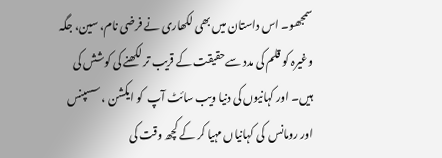سمجھو۔ اس داستان میں بھی لکھاری نے فرضی نام، سین، جگہ وغیرہ کو قلم کی مدد سےحقیقت کے قریب تر لکھنے کی کوشش کی ہیں۔ اور کہانیوں کی دنیا ویب سائٹ آپ  کو ایکشن ، سسپنس اور رومانس  کی کہانیاں مہیا کر کے کچھ وقت کی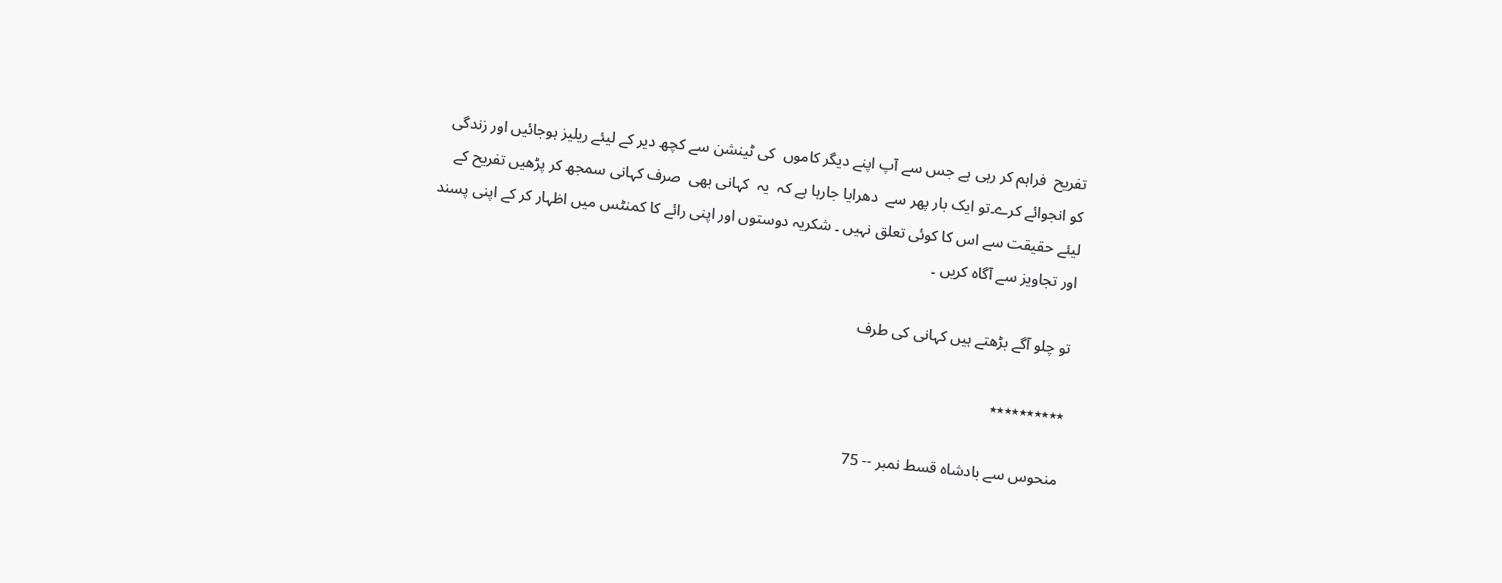تفریح  فراہم کر رہی ہے جس سے آپ اپنے دیگر کاموں  کی ٹینشن سے کچھ دیر کے لیئے ریلیز ہوجائیں اور زندگی کو انجوائے کرے۔تو ایک بار پھر سے  دھرایا جارہا ہے کہ  یہ  کہانی بھی  صرف کہانی سمجھ کر پڑھیں تفریح کے لیئے حقیقت سے اس کا کوئی تعلق نہیں ۔ شکریہ دوستوں اور اپنی رائے کا کمنٹس میں اظہار کر کے اپنی پسند اور تجاویز سے آگاہ کریں ۔

تو چلو آگے بڑھتے ہیں کہانی کی طرف

٭٭٭٭٭٭٭٭٭٭

منحوس سے بادشاہ قسط نمبر -- 75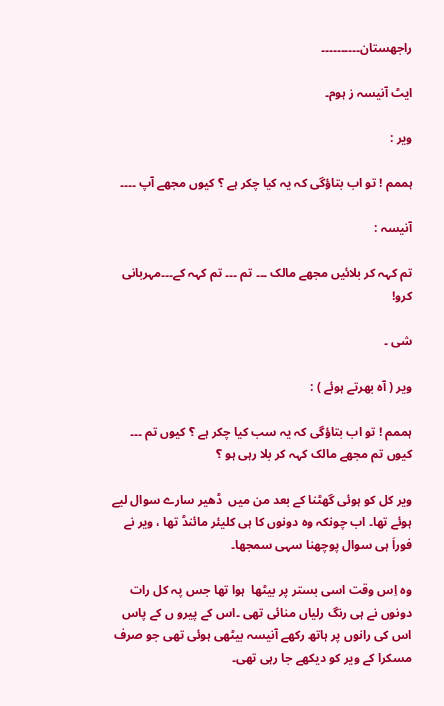راجھستان۔۔۔۔۔۔۔۔۔۔

ایٹ آنیسہ ز ہوم۔

ویر :

ہممم ! تو اب بتاؤگی کہ یہ کیا چکر ہے ؟ کیوں مجھے آپ ۔۔۔۔

آنیسہ :

تم کہہ کر بلائیں مجھے مالک ۔۔۔ تم ۔۔۔ تم کہہ كے۔۔۔مہربانی کرو!

شی ۔

ویر ( آہ بھرتے ہوئے ) :

ہممم ! تو اب بتاؤگی کہ یہ سب کیا چکر ہے ؟ کیوں تم ۔۔۔ کیوں تم مجھے مالک کہہ كر بلا رہی ہو ؟

ویر کل کو ہوئی گھٹنا كے بعد من میں  ڈھیر سارے سوال لیے ہوئے تھا۔ اب چونکہ وہ دونوں کا ہی کلیئر مائنڈ تھا ، ویر نے فوراَ ہی سوال پوچھنا سہی سمجھا۔

وہ اِس وقت اسی بستر پر بیٹھا  ہوا تھا جس پہ کل رات دونوں نے ہی رنگ رلیاں منائی تھی ۔اس کے پیرو ں كے پاس اس کی رانوں پر ہاتھ رکھے آنیسہ بیٹھی ہوئی تھی جو صرف مسکرا كے ویر کو دیکھے جا رہی تھی۔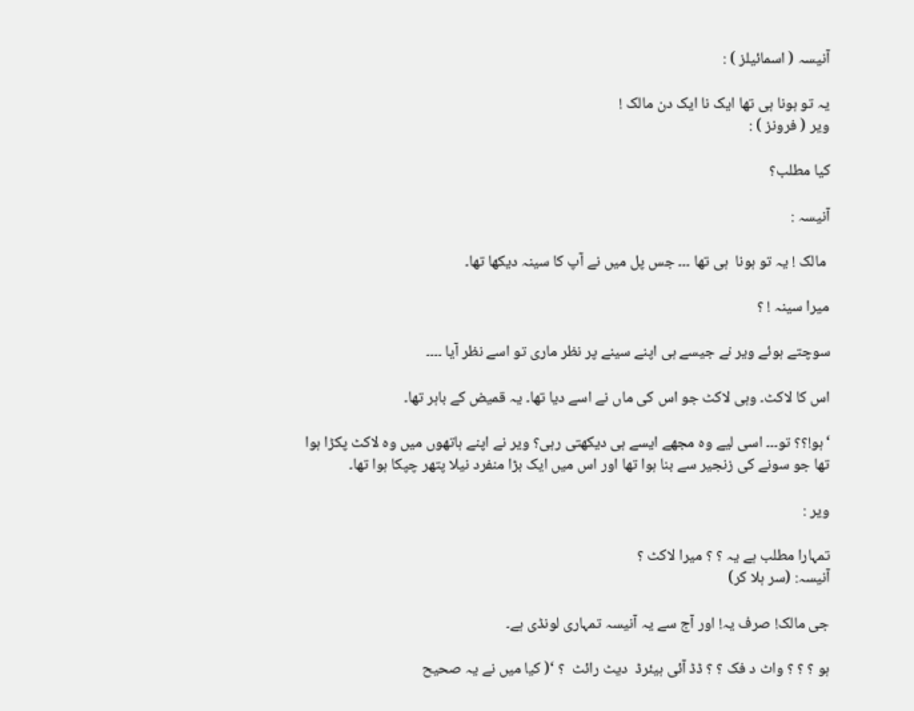آنیسہ ( اسمائیلز ) :

یہ تو ہونا ہی تھا ایک نا ایک دن مالک !
ویر ( فرونز ) :

کیا مطلب؟

آنیسہ :

 مالک ! یہ تو ہونا  ہی تھا ۔۔۔ جس پل میں نے آپ کا سینہ دیکھا تھا۔

میرا سینہ ! ؟

سوچتے ہوئے ویر نے جیسے ہی اپنے سینے پر نظر ماری تو اسے نظر آیا ۔۔۔۔

اس کا لاکٹ۔ وہی لاکٹ جو اس کی ماں نے اسے دیا تھا۔ یہ قمیض کے باہر تھا۔

‘ہو!؟؟ تو۔۔۔ اسی لیے وہ مجھے ایسے ہی دیکھتی رہی؟ ویر نے اپنے ہاتھوں میں وہ لاکٹ پکڑا ہوا تھا جو سونے کی زنجیر سے بنا ہوا تھا اور اس میں ایک بڑا منفرد نیلا پتھر چپکا ہوا تھا۔

ویر :

تمہارا مطلب ہے یہ ؟ ؟ میرا لاکٹ ؟
آنیسہ: (سر ہلا کر)

جی مالک! صرف یہ! اور آج سے یہ آنیسہ تمہاری لونڈی ہے۔

ہو ؟ ؟ ؟ واٹ د فک ؟ ؟ ڈڈ آئی ہیئرڈ  دیٹ رائٹ  ؟ ‘( کیا میں نے یہ صحیح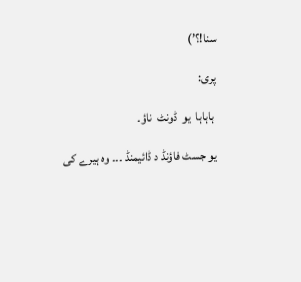سنا!؟’)

پری:

 ہاہاہا  یو  ڈونٹ  ناؤ۔

یو جسٹ فاؤنڈ د ڈائیمنڈ ۔۔۔ وہ ہیرے کی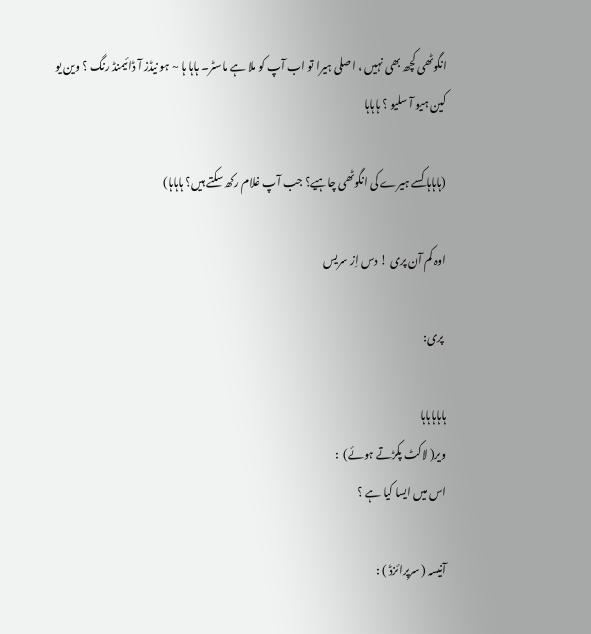انگوٹھی کچھ بھی نہیں ، اصلی ہیرا تو اب آپ کو ملا ہے ماسٹر۔ ہاہا ہا ~ ہو نیڈز آ ڈائیمنڈ رنگ ؟ وین یو کین ہیو آ سلیو ؟ ہاہاہا

(ہاہاہا کسے ہیرے کی انگوٹھی چاہیے؟ جب آپ غلام رکھ سکتے ہیں؟ ہاہاہا)

اوہ کم آن پری ! دس اِز سریس

 پری:

ہاہاہاہاہا
ویر( لاکٹ پکڑتے ہوئے)  :
اس میں ایسا کیا ہے ؟

آنیسہ ( سرپرائزڈ ) :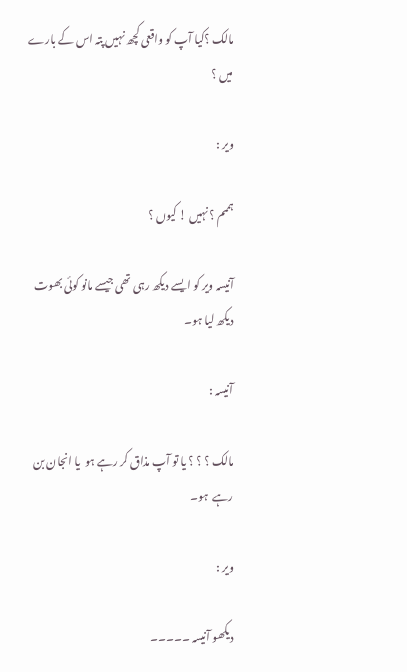مالک ؟کیا آپ کو واقعی کچھ نہیں پتہ اس کے بارے میں ؟

ویر :

ہممم ؟ نہیں ! کیوں ؟

آنیسہ ویر کو ایسے دیکھ رہی تھی جیسے مانو کوئی بھوت دیکھ لیا ہو۔

آنیسہ :

مالک ؟ ؟ ؟ یا تو آپ مذاق کر رہے ہو  یا انجان بن رہے  ہو۔

ویر :

دیکھو آنیسہ ۔۔۔۔۔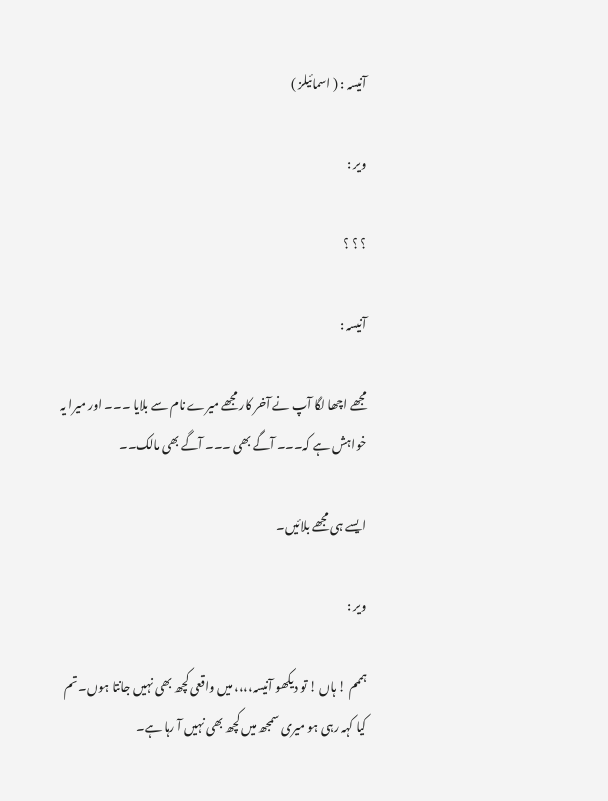آنیسہ : ( اسمائیلز )

ویر :

؟ ؟ ؟

آنیسہ :

مجھے اچھا لگا آپ نے آخر کار مجھے میرے نام سے بلایا ۔۔۔ اور میرا یہ خواہش ہے کہ۔۔۔ آگے بھی ۔۔۔ آگے بھی مالک۔۔

ایسے ہی مجھے بلائیں۔

ویر :

ہممم ! ہاں ! تو دیکھو آنیسہ،،،، میں واقعی کچھ بھی نہیں جانتا ہوں۔ تم کیا کہہ رہی ہو میری سمجھ میں کچھ بھی نہیں آ رہا ہے۔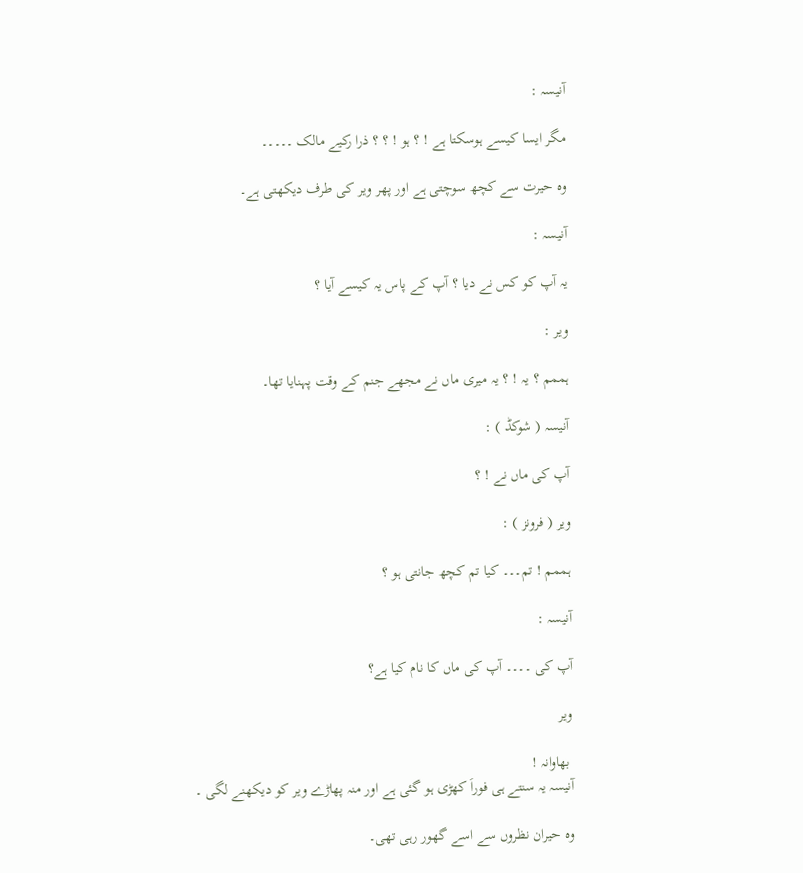آنیسہ :

مگر ایسا کیسے ہوسکتا ہے ! ؟ ہو ! ؟ ؟ ذرا رکیے مالک ۔۔۔۔۔

وہ حیرت سے کچھ سوچتی ہے اور پھر ویر کی طرف دیکھتی ہے۔

آنیسہ :

یہ آپ کو کس نے دیا ؟ آپ کے پاس یہ کیسے آیا ؟

ویر :

ہممم ؟ یہ ! ؟ یہ میری ماں نے مجھے جنم كے وقت پہنایا تھا۔

آنیسہ ( شوکڈ ) :

آپ کی ماں نے ! ؟

ویر ( فرونز ) :

ہممم ! تم۔۔۔ کیا تم کچھ جانتی ہو ؟

آنیسہ :

آپ کی ۔۔۔۔ آپ کی ماں کا نام کیا ہے؟

ویر

 بھاوانہ !
آنیسہ یہ سنتے ہی فوراَ کھڑی ہو گئی ہے اور منہ پھاڑے ویر کو دیکھنے لگی ۔

وہ حیران نظروں سے اسے گھور رہی تھی۔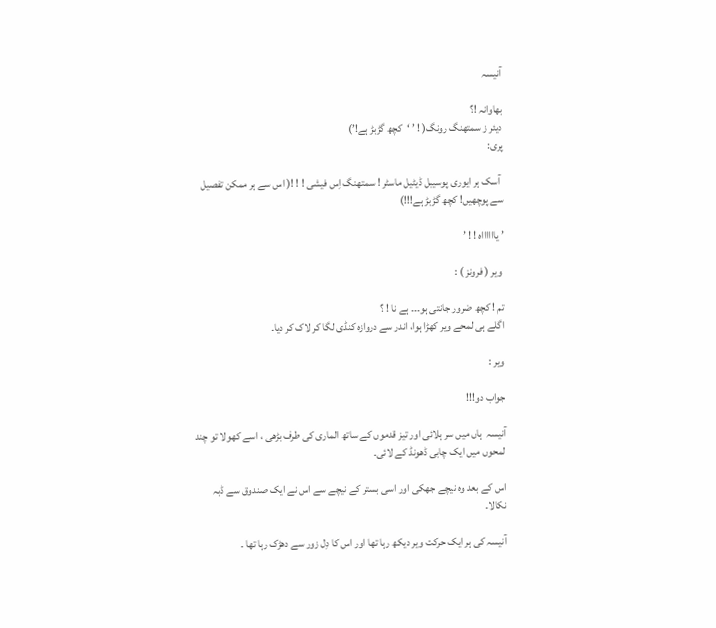آنیسہ

بھاوانہ !؟
دیئر ز سمتھنگ رونگ( ! ’ ‘کچھ گڑبڑ ہے!’)
پری:

 آسک ہر ایوری پوسیبل ڈیٹیل ماسٹر ! سمتھنگ اِس فیشی ! ! !( اس سے ہر ممکن تفصیل سے پوچھیں! کچھ گڑبڑ ہے!!!)

’ یااااااہ ! ! ’

 ویر ( فرونز ) :

تم ! کچھ ضرور جانتی ہو۔۔۔ ہے نا ! ؟
اگلے ہی لمحے ویر کھڑا ہوا، اندر سے دروازہ کنڈی لگا کر لاک کر دیا۔

ویر :

جواب دو!!!

آنیسہ  ہاں میں سر ہلائی اور تیز قدموں كے ساتھ الماری کی طرف بڑھی ، اسے کھولا تو چند لمحوں میں ایک چابی ڈھونڈ كے لائی۔

اس کے بعد وہ نیچے جھکی اور اسی بستر كے نیچے سے اس نے ایک صندوق سے ڈبہ  نکالا۔

آنیسہ کی ہر ایک حرکت ویر دیکھ رہا تھا اور اس کا دِل زور سے دھڑک رہا تھا ۔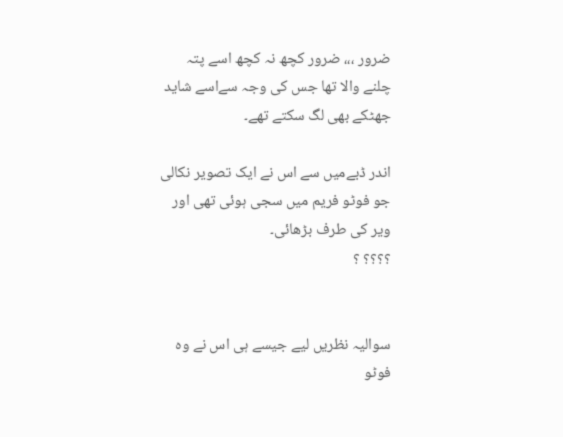ضرور ،،، ضرور کچھ نہ کچھ اسے پتہ چلنے والا تھا جس کی وجہ سےاسے شاید جھٹکے بھی لگ سکتے تھے۔

اندر ڈبےمیں سے اس نے ایک تصویر نکالی جو فوٹو فریم میں سجی ہوئی تھی اور ویر کی طرف بڑھائی۔
؟؟؟؟ ؟


سوالیہ نظریں لیے جیسے ہی اس نے وہ فوٹو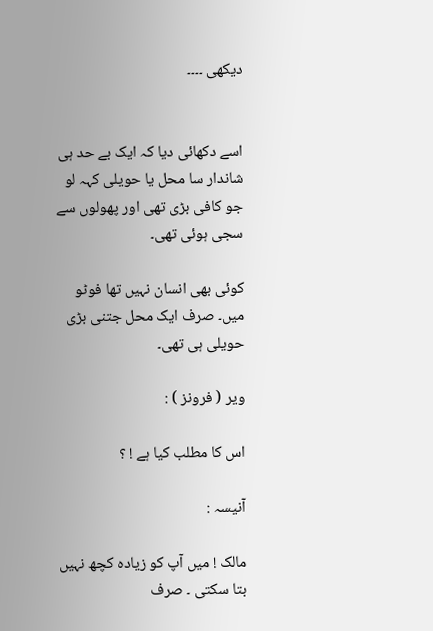دیکھی ۔۔۔۔


اسے دکھائی دیا کہ ایک بے حد ہی شاندار سا محل یا حویلی کہہ لو جو کافی بڑی تھی اور پھولوں سے سجی ہوئی تھی۔

کوئی بھی انسان نہیں تھا فوٹو میں۔ صرف ایک محل جتنی بڑی حویلی ہی تھی۔

ویر ( فرونز ) :

اس کا مطلب کیا ہے ! ؟

آنیسہ :

مالک ! میں آپ کو زیادہ کچھ نہیں بتا سکتی ۔ صرف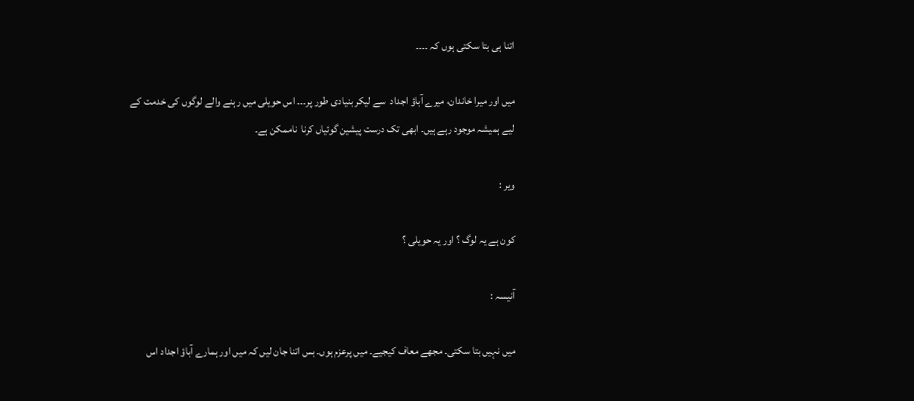اتنا ہی بتا سکتی ہوں کہ ۔۔۔۔

میں اور میرا خاندان، میرے آباؤ اجداد  سے لیکر بنیادی طور پر۔۔۔ اس حویلی میں رہنے والے لوگوں کی خدمت کے لیے ہمیشہ موجود رہے ہیں۔ ابھی تک درست پیشین گوئیاں کرنا  ناممکن ہے۔

ویر :

کون ہے یہ لوگ ؟ اور یہ حویلی ؟

آنیسہ :

میں نہیں بتا سکتی۔ مجھے معاف کیجیے۔ میں پرعزم ہوں۔ بس اتنا جان لیں کہ میں اور ہمارے آباؤ اجداد اس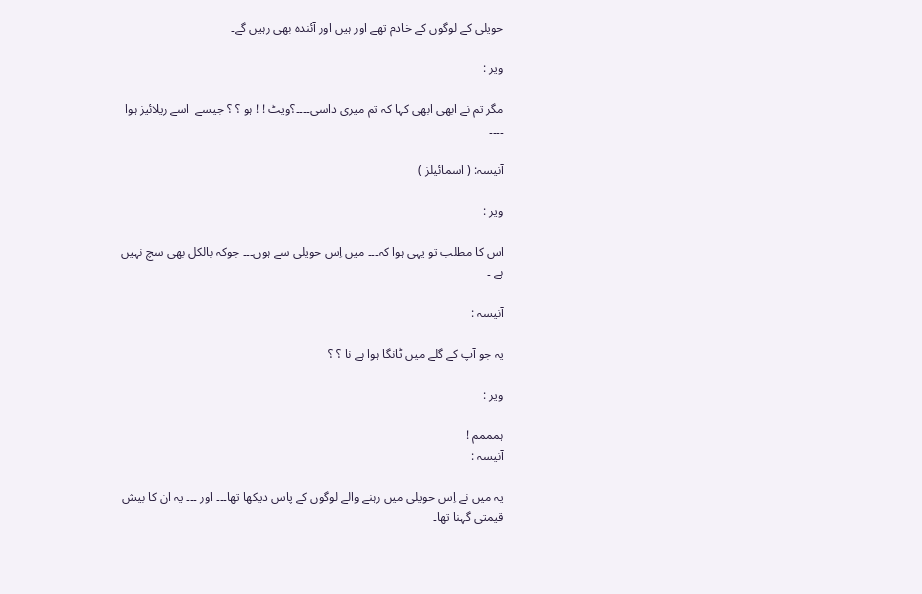حویلی کے لوگوں کے خادم تھے اور ہیں اور آئندہ بھی رہیں گے۔

ویر :

مگر تم نے ابھی ابھی کہا کہ تم میری داسی۔۔۔۔؟ویٹ ! ! ہو ؟ ؟ جیسے  اسے ریلائیز ہوا ۔۔۔۔

آنیسہ: ( اسمائیلز )

ویر :

اس کا مطلب تو یہی ہوا کہ۔۔۔ میں اِس حویلی سے ہوں۔۔۔ جوکہ بالکل بھی سچ نہیں ہے ۔

آنیسہ :

یہ جو آپ کے گلے میں ٹانگا ہوا ہے نا ؟ ؟

ویر :

ہمممم !
آنیسہ :

یہ میں نے اِس حویلی میں رہنے والے لوگوں كے پاس دیکھا تھا۔۔۔ اور ۔۔۔ یہ ان کا بیش قیمتی گہنا تھا۔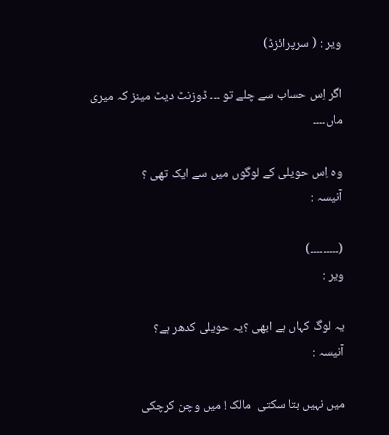ویر : ( سرپرائزڈ)

اگر اِس حساب سے چلے تو ۔۔۔ ڈوزنٹ دیٹ مینز کہ میری ماں۔۔۔۔

وہ اِس حویلی كے لوگوں میں سے ایک تھی ؟
آنیسہ :

(۔۔۔۔۔۔۔۔۔)
ویر :

یہ لوگ کہاں ہے ابھی ؟یہ حویلی کدھر ہے؟
آنیسہ :

میں نہیں بتا سکتی  مالک ! میں وچن کرچکی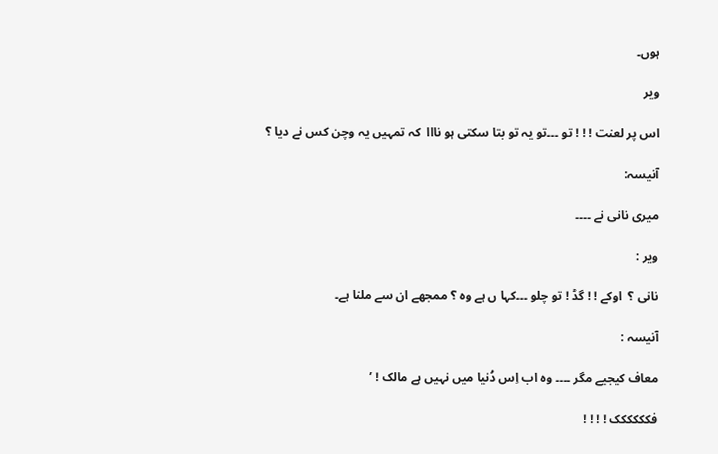ہوں۔

ویر

اس پر لعنت ! ! ! تو ۔۔۔تو یہ تو بتا سکتی ہو نااا  کہ تمہیں یہ وچن کس نے دیا ؟

آنیسہ:

میری نانی نے ۔۔۔۔

ویر :

نانی ؟  اوکے ! ! گڈ ! تو چلو ۔۔۔کہا ں ہے وہ ؟ ممجھے ان سے ملنا ہے۔

آنیسہ :

معاف کیجیے مگر ۔۔۔۔ وہ اب اِس دُنیا میں نہیں ہے مالک ! ’

فکککککک ! ! ! !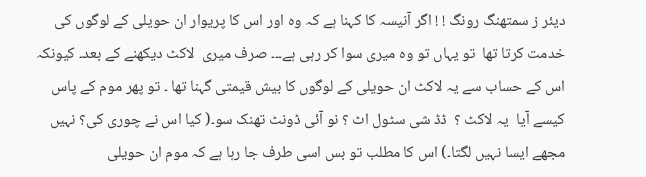دیئر ز سمتھنگ رونگ ! ! اگر آنیسہ کا کہنا ہے کہ وہ اور اس کا پریوار ان حویلی كے لوگوں کی خدمت کرتا تھا  تو یہاں تو وہ میری سوا کر رہی ہے۔۔۔ صرف میری  لاکٹ دیکھنے كے بعد۔ کیونکہ اس کے حساب سے یہ لاکٹ ان حویلی كے لوگوں کا بیش قیمتی گہنا تھا ۔ تو پھر موم كے پاس کیسے آیا  یہ لاکٹ ؟  ڈڈ شی سٹول اٹ ؟ نو آئی ڈونٹ تھنک سو۔( کیا اس نے چوری کی؟ نہیں مجھے ایسا نہیں لگتا۔) اس کا مطلب تو بس اسی طرف جا رہا ہے کہ موم ان حویلی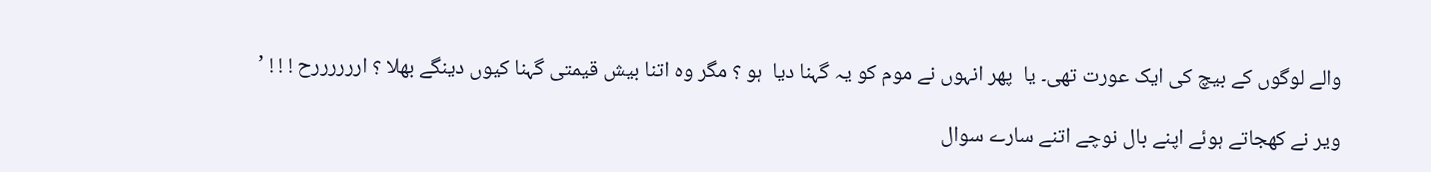والے لوگوں كے بیچ کی ایک عورت تھی۔ یا  پھر انہوں نے موم کو یہ گہنا دیا  ہو ؟ مگر وہ اتنا بیش قیمتی گہنا کیوں دینگے بھلا ؟ اررررررح ! ! ! ’

ویر نے کھجاتے ہوئے اپنے بال نوچے اتنے سارے سوال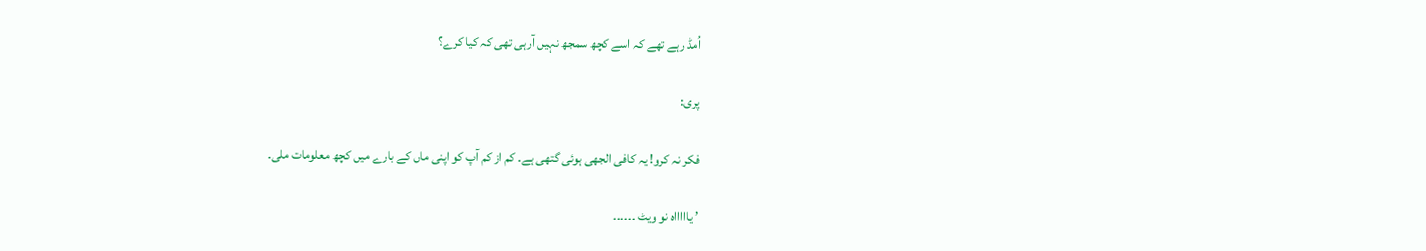اُمڈ رہے تھے کہ اسے کچھ سمجھ نہیں آرہی تھی کہ کیا کرے؟

پری:

فکر نہ کرو! یہ کافی الجھی ہوئی گتھی ہے۔ کم از کم آپ کو اپنی ماں کے بارے میں کچھ معلومات ملی۔

’ یاااااہ نو ویٹ ۔۔۔۔۔۔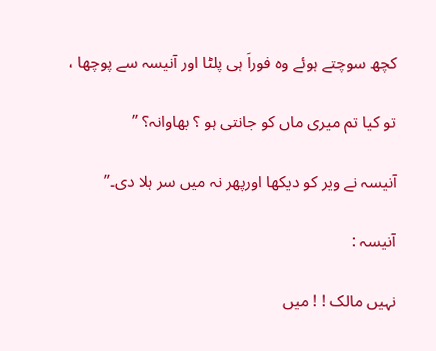کچھ سوچتے ہوئے وہ فوراَ ہی پلٹا اور آنیسہ سے پوچھا ،

تو کیا تم میری ماں کو جانتی ہو ؟ بھاوانہ؟ ”

آنیسہ نے ویر کو دیکھا اورپھر نہ میں سر ہلا دی۔”

آنیسہ :

نہیں مالک ! ! میں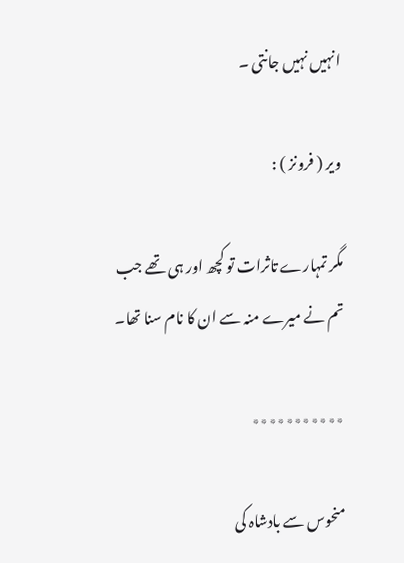انہیں نہیں جانتی ۔

ویر ( فرونز ) :

مگر تمہارے تاثرات تو کچھ اور ہی تھے جب تم نے میرے منہ سے ان کا نام سنا تھا۔

٭٭٭٭٭٭٭٭٭٭٭

منحوس سے بادشاہ کی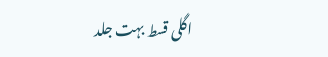اگلی قسط بہت جلد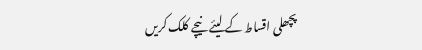پچھلی اقساط کے لیئے نیچے کلک کریں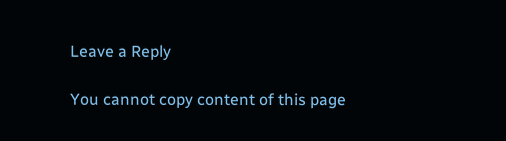Leave a Reply

You cannot copy content of this page